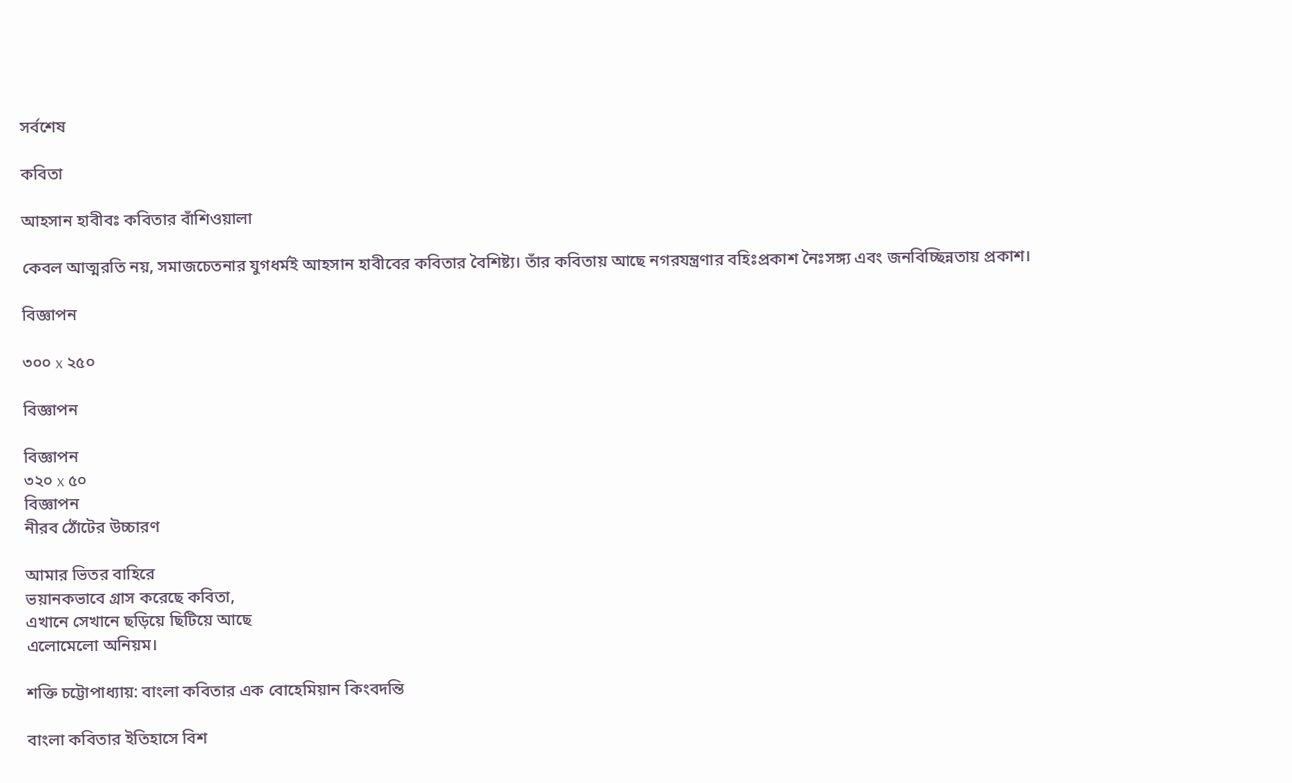সর্বশেষ

কবিতা

আহসান হাবীবঃ কবিতার বাঁশিওয়ালা

কেবল আত্মরতি নয়, সমাজচেতনার যুগধর্মই আহসান হাবীবের কবিতার বৈশিষ্ট্য। তাঁর কবিতায় আছে নগরযন্ত্রণার বহিঃপ্রকাশ নৈঃসঙ্গ্য এবং জনবিচ্ছিন্নতায় প্রকাশ।

বিজ্ঞাপন

৩০০ x ২৫০

বিজ্ঞাপন

বিজ্ঞাপন
৩২০ x ৫০
বিজ্ঞাপন
নীরব ঠোঁটের উচ্চারণ

আমার ভিতর বাহিরে
ভয়ানকভাবে গ্রাস করেছে কবিতা,
এখানে সেখানে ছড়িয়ে ছিটিয়ে আছে
এলোমেলো অনিয়ম।

শক্তি চট্টোপাধ্যায়: বাংলা কবিতার এক বোহেমিয়ান কিংবদন্তি

বাংলা কবিতার ইতিহাসে বিশ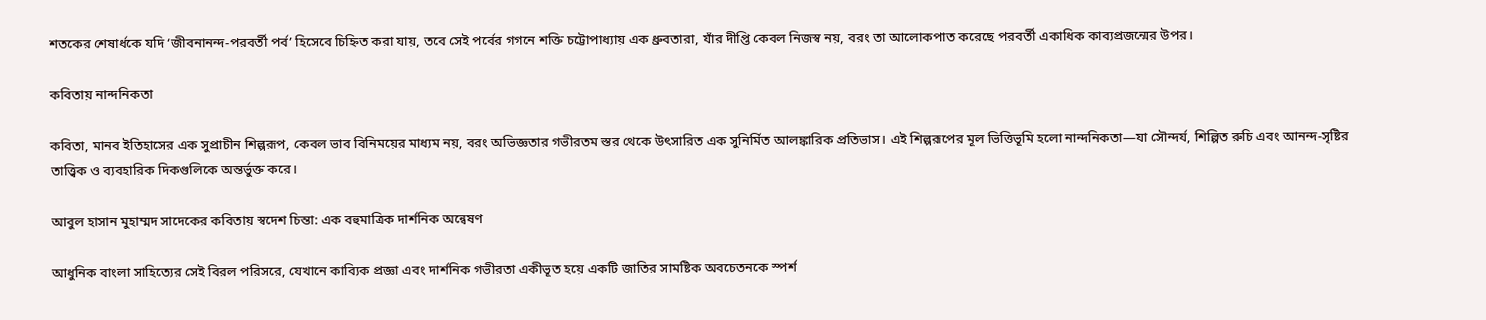শতকের শেষার্ধকে যদি ‘জীবনানন্দ-পরবর্তী পর্ব’ হিসেবে চিহ্নিত করা যায়, তবে সেই পর্বের গগনে শক্তি চট্টোপাধ্যায় এক ধ্রুবতারা, যাঁর দীপ্তি কেবল নিজস্ব নয়, বরং তা আলোকপাত করেছে পরবর্তী একাধিক কাব্যপ্রজন্মের উপর।

কবিতায় নান্দনিকতা

কবিতা, মানব ইতিহাসের এক সুপ্রাচীন শিল্পরূপ, কেবল ভাব বিনিময়ের মাধ্যম নয়, বরং অভিজ্ঞতার গভীরতম স্তর থেকে উৎসারিত এক সুনির্মিত আলঙ্কারিক প্রতিভাস। এই শিল্পরূপের মূল ভিত্তিভূমি হলো নান্দনিকতা—যা সৌন্দর্য, শিল্পিত রুচি এবং আনন্দ-সৃষ্টির তাত্ত্বিক ও ব্যবহারিক দিকগুলিকে অন্তর্ভুক্ত করে।

আবুল হাসান মুহাম্মদ সাদেকের কবিতায় স্বদেশ চিন্তা: এক বহুমাত্রিক দার্শনিক অন্বেষণ

আধুনিক বাংলা সাহিত্যের সেই বিরল পরিসরে, যেখানে কাব্যিক প্রজ্ঞা এবং দার্শনিক গভীরতা একীভূত হয়ে একটি জাতির সামষ্টিক অবচেতনকে স্পর্শ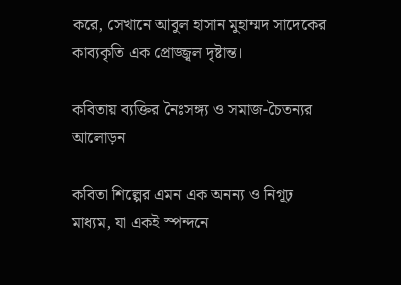করে, সেখানে আবুল হাসান মুহাম্মদ সাদেকের কাব্যকৃতি এক প্রোজ্জ্বল দৃষ্টান্ত।

কবিতায় ব্যক্তির নৈঃসঙ্গ্য ও সমাজ-চৈতন্যর আলোড়ন

কবিতা শিল্পের এমন এক অনন্য ও নিগূঢ় মাধ্যম, যা একই স্পন্দনে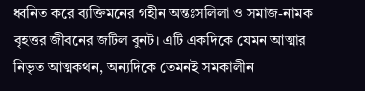ধ্বনিত করে ব্যক্তিমনের গহীন অন্তঃসলিলা ও সমাজ-নামক বৃহত্তর জীবনের জটিল বুনট। এটি একদিকে যেমন আত্মার নিভৃত আত্মকথন, অন্যদিকে তেমনই সমকালীন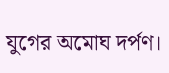যুগের অমোঘ দর্পণ।